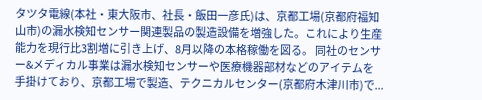タツタ電線(本社・東大阪市、社長・飯田一彦氏)は、京都工場(京都府福知山市)の漏水検知センサー関連製品の製造設備を増強した。これにより生産能力を現行比3割増に引き上げ、8月以降の本格稼働を図る。 同社のセンサー&メディカル事業は漏水検知センサーや医療機器部材などのアイテムを手掛けており、京都工場で製造、テクニカルセンター(京都府木津川市)で...